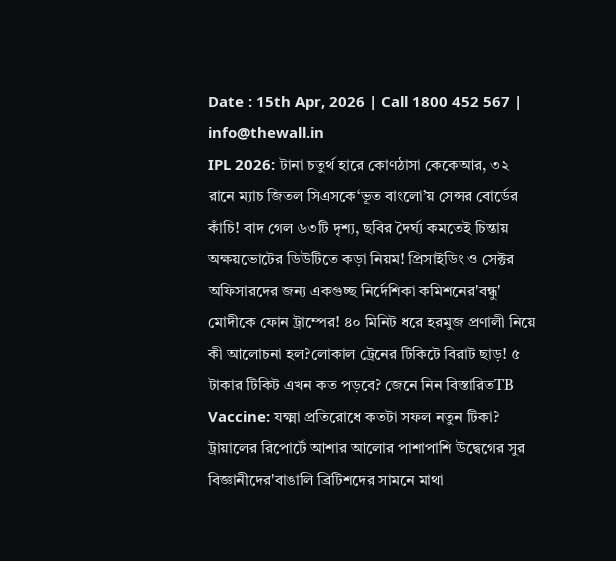Date : 15th Apr, 2026 | Call 1800 452 567 | info@thewall.in
IPL 2026: টানা চতুর্থ হারে কোণঠাসা কেকেআর, ৩২ রানে ম্যাচ জিতল সিএসকে‘ভূত বাংলো’য় সেন্সর বোর্ডের কাঁচি! বাদ গেল ৬৩টি দৃশ্য, ছবির দৈর্ঘ্য কমতেই চিন্তায় অক্ষয়ভোটের ডিউটিতে কড়া নিয়ম! প্রিসাইডিং ও সেক্টর অফিসারদের জন্য একগুচ্ছ নির্দেশিকা কমিশনের'বন্ধু' মোদীকে ফোন ট্রাম্পের! ৪০ মিনিট ধরে হরমুজ প্রণালী নিয়ে কী আলোচনা হল?লোকাল ট্রেনের টিকিটে বিরাট ছাড়! ৫ টাকার টিকিট এখন কত পড়বে? জেনে নিন বিস্তারিতTB Vaccine: যক্ষ্মা প্রতিরোধে কতটা সফল নতুন টিকা? ট্রায়ালের রিপোর্টে আশার আলোর পাশাপাশি উদ্বেগের সুর বিজ্ঞানীদের'বাঙালি ব্রিটিশদের সামনে মাথা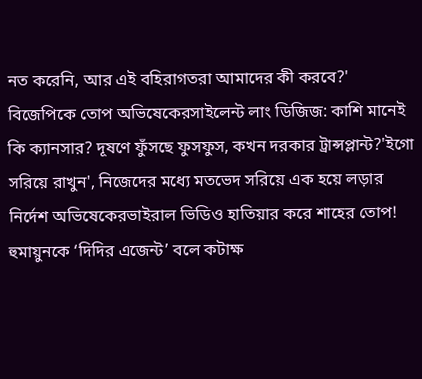নত করেনি, আর এই বহিরাগতরা আমাদের কী করবে?' বিজেপিকে তোপ অভিষেকেরসাইলেন্ট লাং ডিজিজ: কাশি মানেই কি ক্যানসার? দূষণে ফুঁসছে ফুসফুস, কখন দরকার ট্রান্সপ্লান্ট?'ইগো সরিয়ে রাখুন', নিজেদের মধ্যে মতভেদ সরিয়ে এক হয়ে লড়ার নির্দেশ অভিষেকেরভাইরাল ভিডিও হাতিয়ার করে শাহের তোপ! হুমায়ুনকে ‘দিদির এজেন্ট’ বলে কটাক্ষ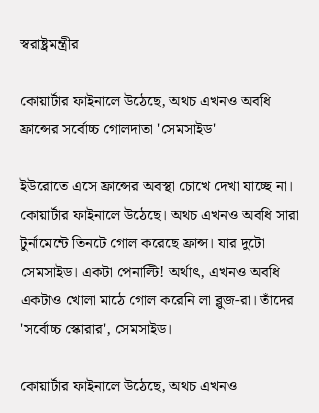স্বরাষ্ট্রমন্ত্রীর

কোয়ার্টার ফাইনালে উঠেছে, অথচ এখনও অবধি ফ্রান্সের সর্বোচ্চ গোলদাতা 'সেমসাইড'

ইউরোতে এসে ফ্রান্সের অবস্থা চোখে দেখা যাচ্ছে না। কোয়ার্টার ফাইনালে উঠেছে। অথচ এখনও অবধি সারা টুর্নামেন্টে তিনটে গোল করেছে ফ্রান্স। যার দুটো সেমসাইড। একটা পেনাল্টি! অর্থাৎ, এখনও অবধি একটাও খোলা মাঠে গোল করেনি লা ব্লুজ-রা। তাঁদের 'সর্বোচ্চ স্কোরার', সেমসাইড।

কোয়ার্টার ফাইনালে উঠেছে, অথচ এখনও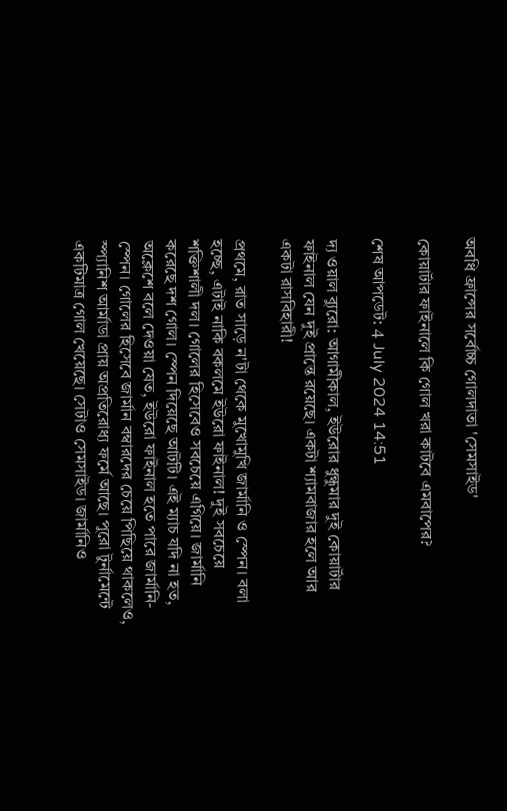অবধি ফ্রান্সের সর্বোচ্চ গোলদাতা 'সেমসাইড'

কোয়ার্টার ফাইনালে কি গোল খরা কাটবে এমবাপের?

শেষ আপডেট: 4 July 2024 14:51

দ্য ওয়াল ব্যুরো: আগামীকাল, ইউরোর ধুন্ধুমার দুই কোয়ার্টার ফাইনাল যেন দুই প্রান্তে রয়েছে। একটা শ্যামবাজার হলে আর একটা রাসবিহারী!

প্রথমে, রাত সাড়ে ন'টা থেকে মুখোমুখি জার্মানি ও স্পেন। বলা হচ্ছে, এটাই নাকি বকলমে ইউরো ফাইনাল! দুই সবচেয়ে শক্তিশালী দল। গোলের হিসেবেও সবচেয়ে এগিয়ে। জার্মানি করেছে দশ গোল। স্পেন দিয়েছে আটটি। এই ম্যাচ যদি না হত, অক্লেশে বলে দেওয়া যেত, ইউরো ফাইনাল হতে পারে জার্মানি-স্পেন। গোলের হিসেবে জার্মান বম্বারদের চেয়ে পিছিয়ে থাকলেও, স্প্যানিশ আর্মাডা প্রায় অপ্রতিরোধ্য ফর্মে আছে। পুরো টুর্নামেন্টে একটিমাত্র গোল খেয়েছে। সেটাও সেমসাইড। জার্মানিও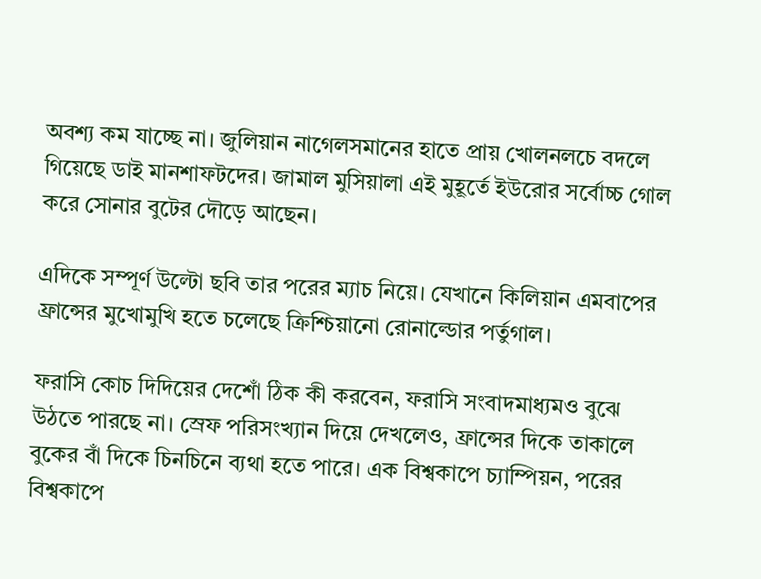অবশ্য কম যাচ্ছে না। জুলিয়ান নাগেলসমানের হাতে প্রায় খোলনলচে বদলে গিয়েছে ডাই মানশাফটদের। জামাল মুসিয়ালা এই মুহূর্তে ইউরোর সর্বোচ্চ গোল করে সোনার বুটের দৌড়ে আছেন।

এদিকে সম্পূর্ণ উল্টো ছবি তার পরের ম্যাচ নিয়ে। যেখানে কিলিয়ান এমবাপের ফ্রান্সের মুখোমুখি হতে চলেছে ক্রিশ্চিয়ানো রোনাল্ডোর পর্তুগাল।

ফরাসি কোচ দিদিয়ের দেশোঁ ঠিক কী করবেন, ফরাসি সংবাদমাধ্যমও বুঝে উঠতে পারছে না। স্রেফ পরিসংখ্যান দিয়ে দেখলেও, ফ্রান্সের দিকে তাকালে বুকের বাঁ দিকে চিনচিনে ব্যথা হতে পারে। এক বিশ্বকাপে চ্যাম্পিয়ন, পরের বিশ্বকাপে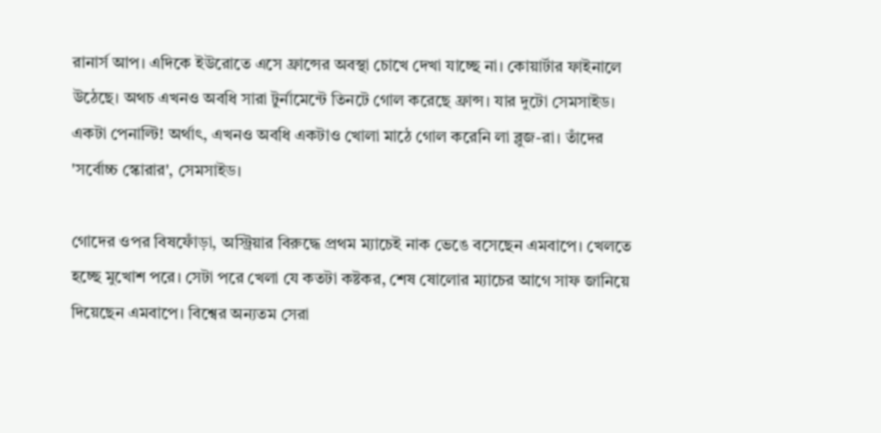রানার্স আপ। এদিকে ইউরোতে এসে ফ্রান্সের অবস্থা চোখে দেখা যাচ্ছে না। কোয়ার্টার ফাইনালে উঠেছে। অথচ এখনও অবধি সারা টুর্নামেন্টে তিনটে গোল করেছে ফ্রান্স। যার দুটো সেমসাইড। একটা পেনাল্টি! অর্থাৎ, এখনও অবধি একটাও খোলা মাঠে গোল করেনি লা ব্লুজ-রা। তাঁদের 'সর্বোচ্চ স্কোরার', সেমসাইড।

গোদের ওপর বিষফোঁড়া, অস্ট্রিয়ার বিরুদ্ধে প্রথম ম্যাচেই নাক ভেঙে বসেছেন এমবাপে। খেলতে হচ্ছে মুখোশ পরে। সেটা পরে খেলা যে কতটা কষ্টকর, শেষ ষোলোর ম্যাচের আগে সাফ জানিয়ে দিয়েছেন এমবাপে। বিশ্বের অন্যতম সেরা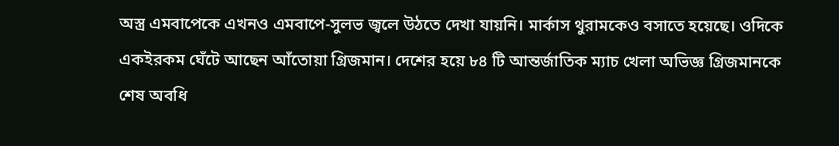অস্ত্র এমবাপেকে এখনও এমবাপে-সুলভ জ্বলে উঠতে দেখা যায়নি। মার্কাস থুরামকেও বসাতে হয়েছে। ওদিকে একইরকম ঘেঁটে আছেন আঁতোয়া গ্রিজমান। দেশের হয়ে ৮৪ টি আন্তর্জাতিক ম্যাচ খেলা অভিজ্ঞ গ্রিজমানকে শেষ অবধি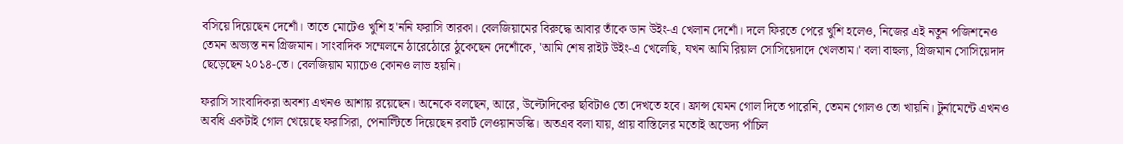বসিয়ে দিয়েছেন দেশোঁ। তাতে মোটেও খুশি হ'ননি ফরাসি তারকা। বেলজিয়ামের বিরুদ্ধে আবার তাঁকে ডান উইং-এ খেলান দেশোঁ। দলে ফিরতে পেরে খুশি হলেও, নিজের এই নতুন পজিশনেও তেমন অভ্যস্ত নন গ্রিজমান। সাংবাদিক সম্মেলনে ঠারেঠোরে ঠুকেছেন দেশোঁকে, 'আমি শেষ রাইট উইং-এ খেলেছি, যখন আমি রিয়াল সোসিয়েদাদে খেলতাম।' বলা বাহুল্য, গ্রিজমান সোসিয়েদাদ ছেড়েছেন ২০১৪-তে। বেলজিয়াম ম্যাচেও কোনও লাভ হয়নি।

ফরাসি সাংবাদিকরা অবশ্য এখনও আশায় রয়েছেন। অনেকে বলছেন, আরে, উল্টোদিকের ছবিটাও তো দেখতে হবে। ফ্রান্স যেমন গোল দিতে পারেনি, তেমন গোলও তো খায়নি। টুর্নামেন্টে এখনও অবধি একটাই গোল খেয়েছে ফরাসিরা, পেনাল্টিতে দিয়েছেন রবার্ট লেওয়ানডস্কি। অতএব বলা যায়, প্রায় বাস্তিলের মতোই অভেদ্য পাঁচিল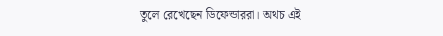তুলে রেখেছেন ডিফেন্ডাররা। অথচ এই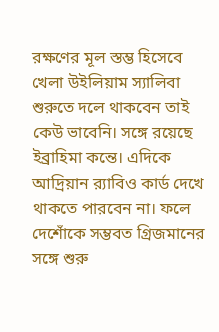রক্ষণের মূল স্তম্ভ হিসেবে খেলা উইলিয়াম স্যালিবা শুরুতে দলে থাকবেন তাই কেউ ভাবেনি। সঙ্গে রয়েছে ইব্রাহিমা কন্তে। এদিকে আদ্রিয়ান র‍্যাবিও কার্ড দেখে থাকতে পারবেন না। ফলে দেশোঁকে সম্ভবত গ্রিজমানের সঙ্গে শুরু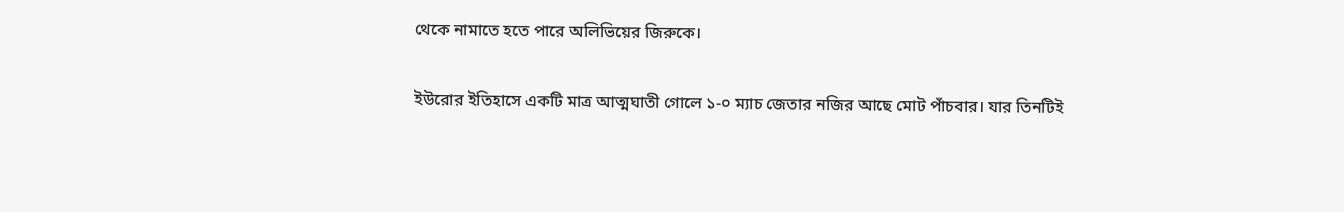থেকে নামাতে হতে পারে অলিভিয়ের জিরুকে।

ইউরোর ইতিহাসে একটি মাত্র আত্মঘাতী গোলে ১-০ ম্যাচ জেতার নজির আছে মোট পাঁচবার। যার তিনটিই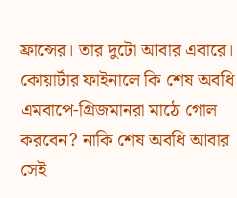ফ্রান্সের। তার দুটো আবার এবারে। কোয়ার্টার ফাইনালে কি শেষ অবধি এমবাপে-গ্রিজমানরা মাঠে গোল করবেন? নাকি শেষ অবধি আবার সেই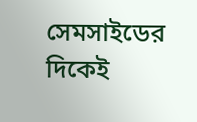সেমসাইডের দিকেই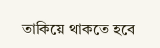তাকিয়ে থাকতে হবে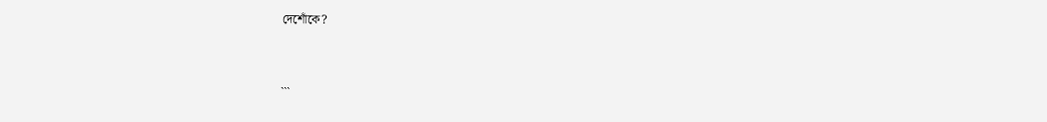দেশোঁকে?


```